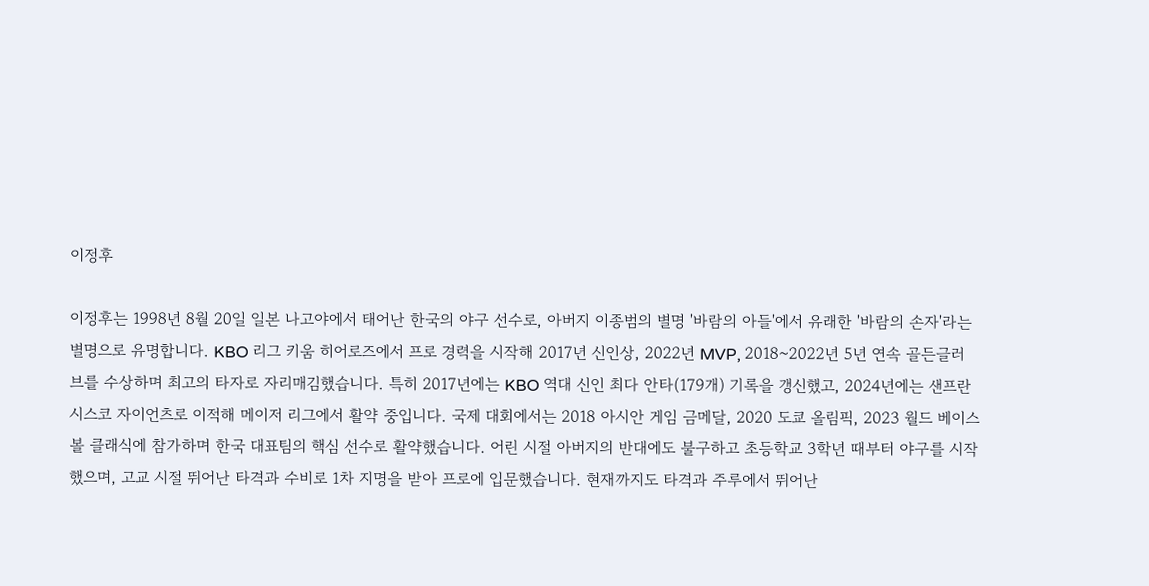이정후

이정후는 1998년 8월 20일 일본 나고야에서 태어난 한국의 야구 선수로, 아버지 이종범의 별명 '바람의 아들'에서 유래한 '바람의 손자'라는 별명으로 유명합니다. KBO 리그 키움 히어로즈에서 프로 경력을 시작해 2017년 신인상, 2022년 MVP, 2018~2022년 5년 연속 골든글러브를 수상하며 최고의 타자로 자리매김했습니다. 특히 2017년에는 KBO 역대 신인 최다 안타(179개) 기록을 갱신했고, 2024년에는 샌프란시스코 자이언츠로 이적해 메이저 리그에서 활약 중입니다. 국제 대회에서는 2018 아시안 게임 금메달, 2020 도쿄 올림픽, 2023 월드 베이스볼 클래식에 참가하며 한국 대표팀의 핵심 선수로 활약했습니다. 어린 시절 아버지의 반대에도 불구하고 초등학교 3학년 때부터 야구를 시작했으며, 고교 시절 뛰어난 타격과 수비로 1차 지명을 받아 프로에 입문했습니다. 현재까지도 타격과 주루에서 뛰어난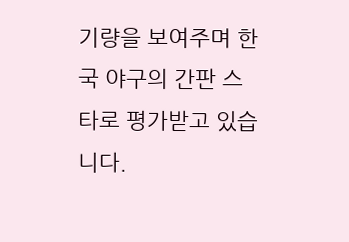기량을 보여주며 한국 야구의 간판 스타로 평가받고 있습니다.